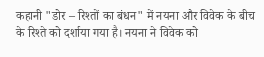कहानी "डोर – रिश्तों का बंधन" में नयना और विवेक के बीच के रिश्ते को दर्शाया गया है। नयना ने विवेक को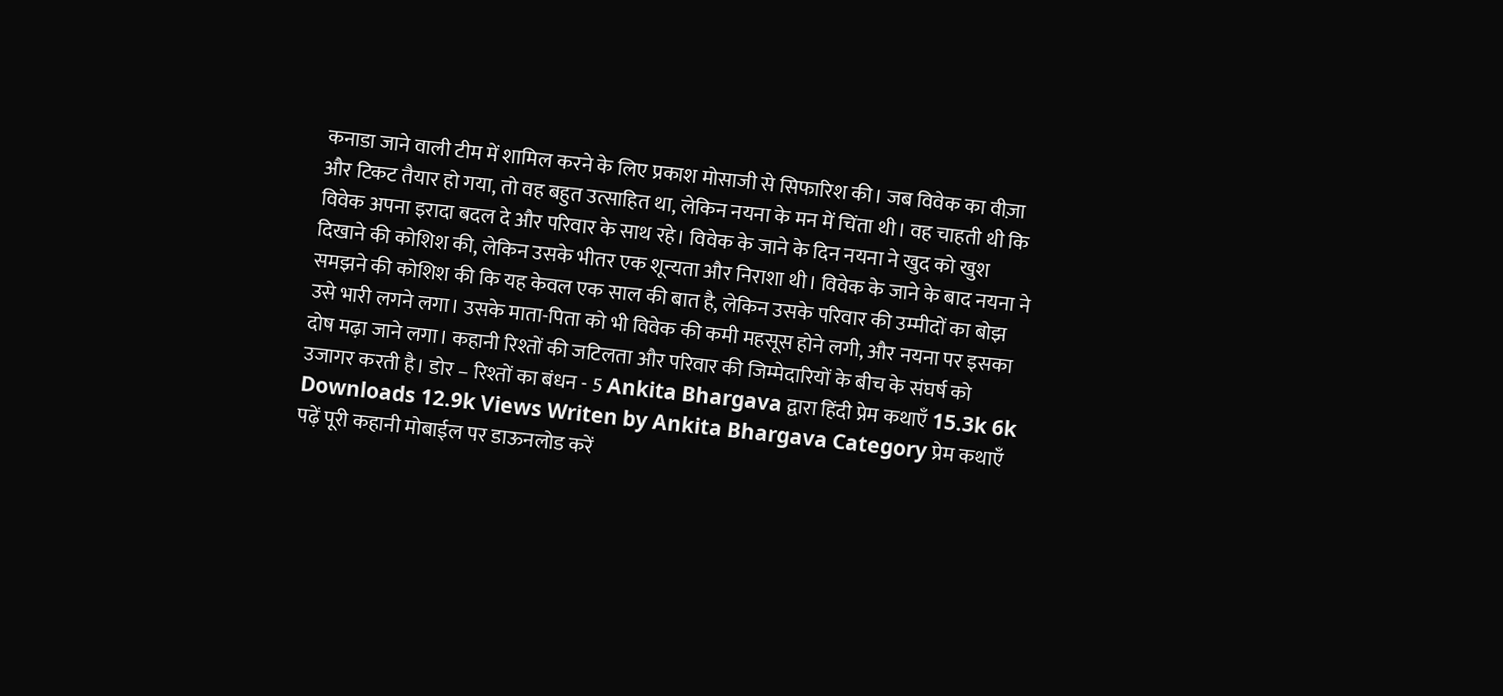कनाडा जाने वाली टीम में शामिल करने के लिए प्रकाश मोसाजी से सिफारिश की। जब विवेक का वीज़ा और टिकट तैयार हो गया, तो वह बहुत उत्साहित था, लेकिन नयना के मन में चिंता थी। वह चाहती थी कि विवेक अपना इरादा बदल दे और परिवार के साथ रहे। विवेक के जाने के दिन नयना ने खुद को खुश दिखाने की कोशिश की, लेकिन उसके भीतर एक शून्यता और निराशा थी। विवेक के जाने के बाद नयना ने समझने की कोशिश की कि यह केवल एक साल की बात है, लेकिन उसके परिवार की उम्मीदों का बोझ उसे भारी लगने लगा। उसके माता-पिता को भी विवेक की कमी महसूस होने लगी, और नयना पर इसका दोष मढ़ा जाने लगा। कहानी रिश्तों की जटिलता और परिवार की जिम्मेदारियों के बीच के संघर्ष को उजागर करती है। डोर – रिश्तों का बंधन - 5 Ankita Bhargava द्वारा हिंदी प्रेम कथाएँ 15.3k 6k Downloads 12.9k Views Writen by Ankita Bhargava Category प्रेम कथाएँ पढ़ें पूरी कहानी मोबाईल पर डाऊनलोड करें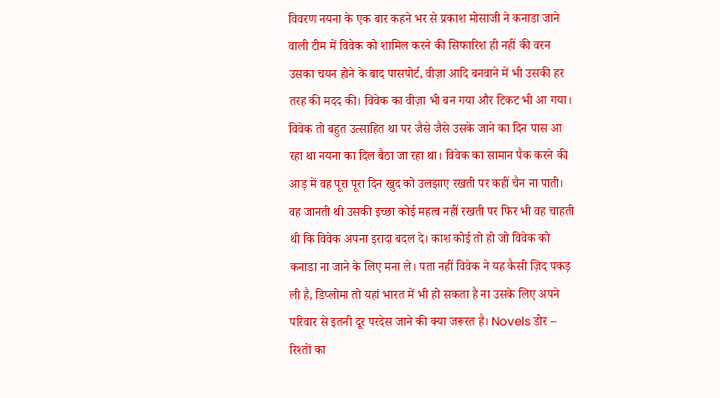विवरण नयना के एक बार कहने भर से प्रकाश मोसाजी ने कनाडा जाने वाली टीम में विवेक को शामिल करने की सिफारिश ही नहीं की वरन उसका चयन होने के बाद पासपोर्ट, वीज़ा आदि बनवाने में भी उसकी हर तरह की मदद की। विवेक का वीज़ा भी बन गया और टिकट भी आ गया। विवेक तो बहुत उत्साहित था पर जैसे जैसे उसके जाने का दिन पास आ रहा था नयना का दिल बैठा जा रहा था। विवेक का सामान पैक करने की आड़ में वह पूरा पूरा दिन खुद को उलझाए रखती पर कहीं चैन ना पाती। वह जानती थी उसकी इच्छा कोई महत्व नहीं रखती पर फिर भी वह चाहती थी कि विवेक अपना इरादा बदल दे। काश कोई तो हो जो विवेक को कनाडा ना जाने के लिए मना ले। पता नहीं विवेक ने यह कैसी ज़िद पकड़ ली है, डिप्लोमा तो यहां भारत में भी हो सकता है ना उसके लिए अपने परिवार से इतनी दूर परदेस जाने की क्या जरूरत है। Novels डोर – रिश्तों का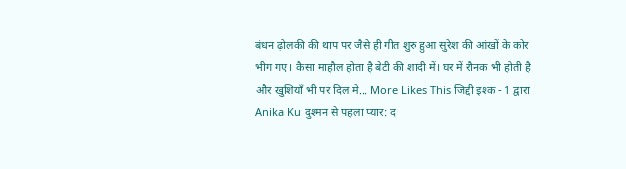बंधन ढ़ोलकी की थाप पर जैसे ही गीत शुरु हुआ सुरेश की आंखों के कोर भीग गए। कैसा माहौल होता है बेटी की शादी में। घर में रौनक भी होती है और खुशियाँ भी पर दिल मे... More Likes This जिद्दी इश्क - 1 द्वारा Anika Ku दुश्मन से पहला प्यार: द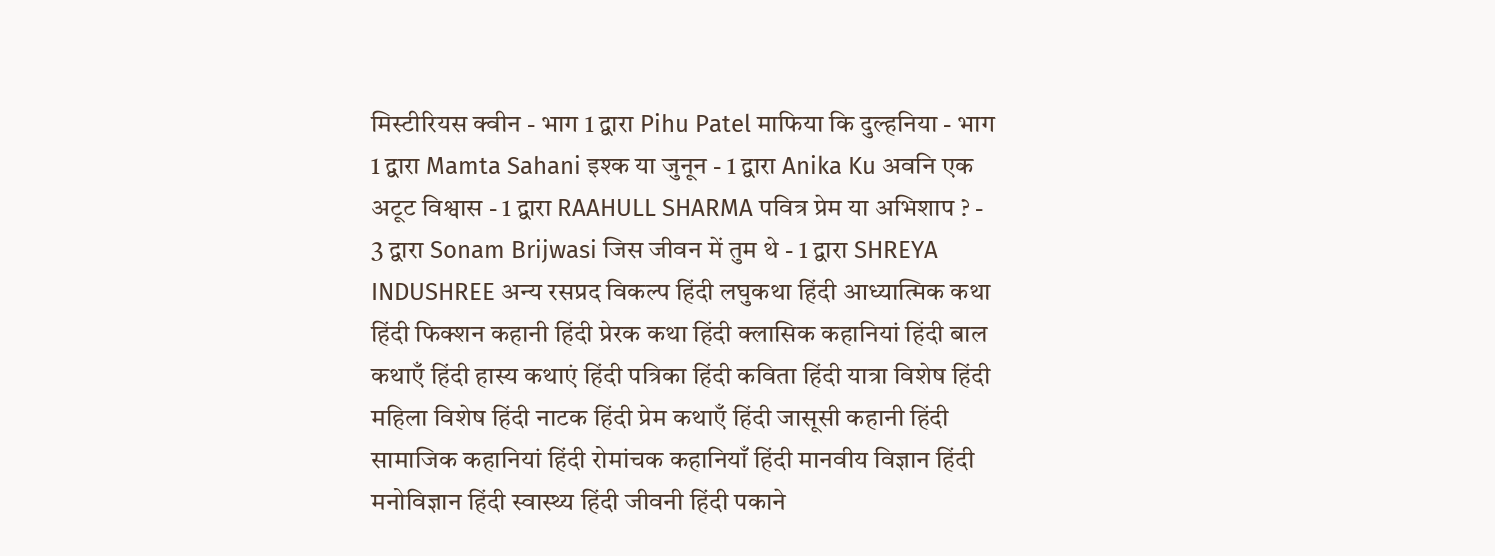मिस्टीरियस क्वीन - भाग 1 द्वारा Pihu Patel माफिया कि दुल्हनिया - भाग 1 द्वारा Mamta Sahani इश्क या जुनून - 1 द्वारा Anika Ku अवनि एक अटूट विश्वास - 1 द्वारा RAAHULL SHARMA पवित्र प्रेम या अभिशाप ? - 3 द्वारा Sonam Brijwasi जिस जीवन में तुम थे - 1 द्वारा SHREYA INDUSHREE अन्य रसप्रद विकल्प हिंदी लघुकथा हिंदी आध्यात्मिक कथा हिंदी फिक्शन कहानी हिंदी प्रेरक कथा हिंदी क्लासिक कहानियां हिंदी बाल कथाएँ हिंदी हास्य कथाएं हिंदी पत्रिका हिंदी कविता हिंदी यात्रा विशेष हिंदी महिला विशेष हिंदी नाटक हिंदी प्रेम कथाएँ हिंदी जासूसी कहानी हिंदी सामाजिक कहानियां हिंदी रोमांचक कहानियाँ हिंदी मानवीय विज्ञान हिंदी मनोविज्ञान हिंदी स्वास्थ्य हिंदी जीवनी हिंदी पकाने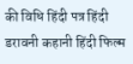की विधि हिंदी पत्र हिंदी डरावनी कहानी हिंदी फिल्म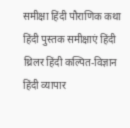समीक्षा हिंदी पौराणिक कथा हिंदी पुस्तक समीक्षाएं हिंदी थ्रिलर हिंदी कल्पित-विज्ञान हिंदी व्यापार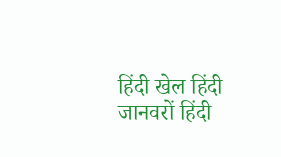हिंदी खेल हिंदी जानवरों हिंदी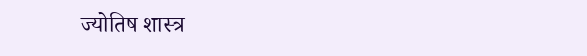ज्योतिष शास्त्र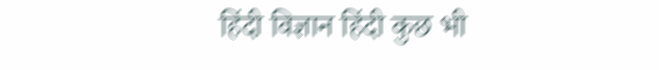हिंदी विज्ञान हिंदी कुछ भी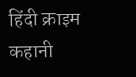हिंदी क्राइम कहानी